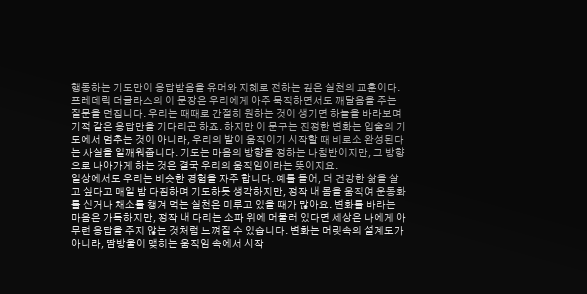행동하는 기도만이 응답받음을 유머와 지혜로 전하는 깊은 실천의 교훈이다.
프레데릭 더글라스의 이 문장은 우리에게 아주 묵직하면서도 깨달음을 주는 질문을 던집니다. 우리는 때때로 간절히 원하는 것이 생기면 하늘을 바라보며 기적 같은 응답만을 기다리곤 하죠. 하지만 이 문구는 진정한 변화는 입술의 기도에서 멈추는 것이 아니라, 우리의 발이 움직이기 시작할 때 비로소 완성된다는 사실을 일깨워줍니다. 기도는 마음의 방향을 정하는 나침반이지만, 그 방향으로 나아가게 하는 것은 결국 우리의 움직임이라는 뜻이지요.
일상에서도 우리는 비슷한 경험을 자주 합니다. 예를 들어, 더 건강한 삶을 살고 싶다고 매일 밤 다짐하며 기도하듯 생각하지만, 정작 내 몸을 움직여 운동화를 신거나 채소를 챙겨 먹는 실천은 미루고 있을 때가 많아요. 변화를 바라는 마음은 가득하지만, 정작 내 다리는 소파 위에 머물러 있다면 세상은 나에게 아무런 응답을 주지 않는 것처럼 느껴질 수 있습니다. 변화는 머릿속의 설계도가 아니라, 땀방울이 맺히는 움직임 속에서 시작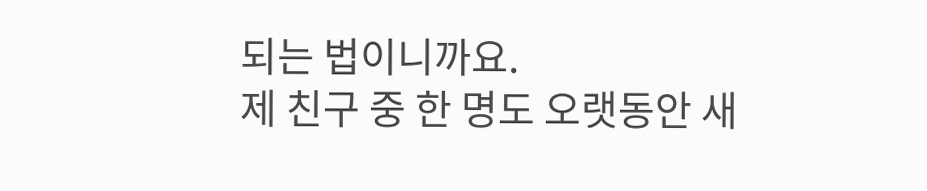되는 법이니까요.
제 친구 중 한 명도 오랫동안 새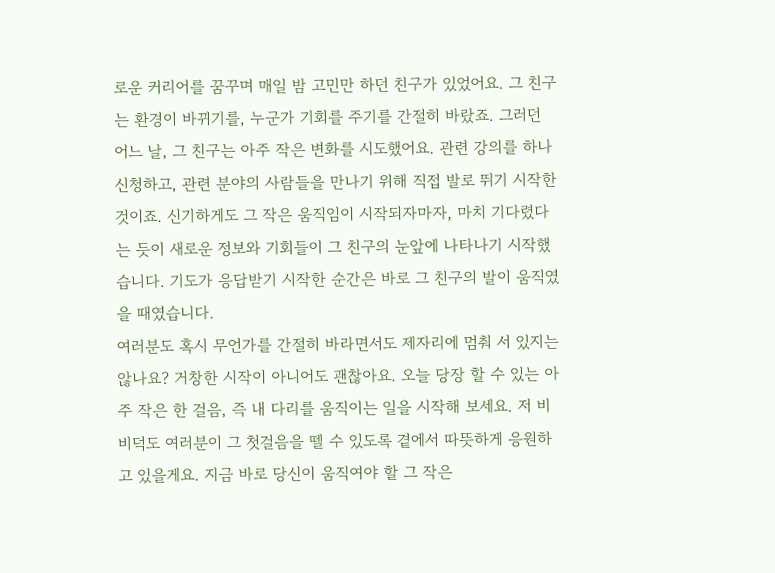로운 커리어를 꿈꾸며 매일 밤 고민만 하던 친구가 있었어요. 그 친구는 환경이 바뀌기를, 누군가 기회를 주기를 간절히 바랐죠. 그러던 어느 날, 그 친구는 아주 작은 변화를 시도했어요. 관련 강의를 하나 신청하고, 관련 분야의 사람들을 만나기 위해 직접 발로 뛰기 시작한 것이죠. 신기하게도 그 작은 움직임이 시작되자마자, 마치 기다렸다는 듯이 새로운 정보와 기회들이 그 친구의 눈앞에 나타나기 시작했습니다. 기도가 응답받기 시작한 순간은 바로 그 친구의 발이 움직였을 때였습니다.
여러분도 혹시 무언가를 간절히 바라면서도 제자리에 멈춰 서 있지는 않나요? 거창한 시작이 아니어도 괜찮아요. 오늘 당장 할 수 있는 아주 작은 한 걸음, 즉 내 다리를 움직이는 일을 시작해 보세요. 저 비비덕도 여러분이 그 첫걸음을 뗄 수 있도록 곁에서 따뜻하게 응원하고 있을게요. 지금 바로 당신이 움직여야 할 그 작은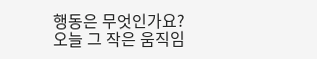행동은 무엇인가요? 오늘 그 작은 움직임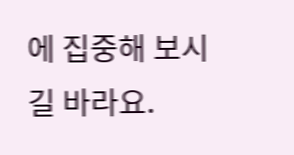에 집중해 보시길 바라요.